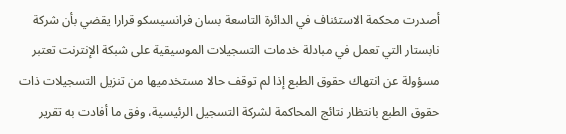أصدرت محكمة الاستئناف في الدائرة التاسعة بسان فرانسيسكو قرارا يقضي بأن شركة نابستار التي تعمل في مبادلة خدمات التسجيلات الموسيقية على شبكة الإنترنت تعتبر مسؤولة عن انتهاك حقوق الطبع إذا لم توقف حالا مستخدميها من تنزيل التسجيلات ذات حقوق الطبع بانتظار نتائج المحاكمة لشركة التسجيل الرئيسية، وفق ما أفادت به تقرير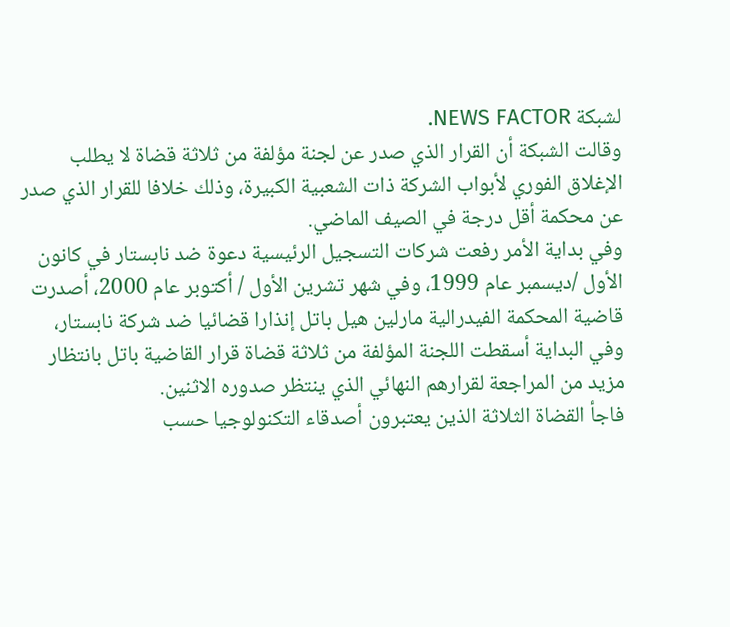لشبكة NEWS FACTOR.
وقالت الشبكة أن القرار الذي صدر عن لجنة مؤلفة من ثلاثة قضاة لا يطلب الإغلاق الفوري لأبواب الشركة ذات الشعبية الكبيرة، وذلك خلافا للقرار الذي صدر عن محكمة أقل درجة في الصيف الماضي.
وفي بداية الأمر رفعت شركات التسجيل الرئيسية دعوة ضد نابستار في كانون الأول /ديسمبر عام 1999، وفي شهر تشرين الأول / أكتوبر عام 2000، أصدرت قاضية المحكمة الفيدرالية مارلين هيل باتل إنذارا قضائيا ضد شركة نابستار، وفي البداية أسقطت اللجنة المؤلفة من ثلاثة قضاة قرار القاضية باتل بانتظار مزيد من المراجعة لقرارهم النهائي الذي ينتظر صدوره الاثنين.
فاجأ القضاة الثلاثة الذين يعتبرون أصدقاء التكنولوجيا حسب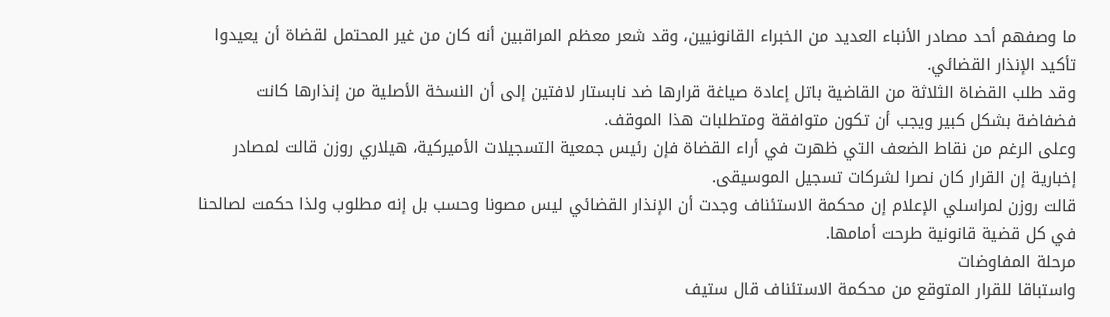ما وصفهم أحد مصادر الأنباء العديد من الخبراء القانونيين، وقد شعر معظم المراقبين أنه كان من غير المحتمل لقضاة أن يعيدوا تأكيد الإنذار القضائي.
وقد طلب القضاة الثلاثة من القاضية باتل إعادة صياغة قرارها ضد نابستار لافتين إلى أن النسخة الأصلية من إنذارها كانت فضفاضة بشكل كبير ويجب أن تكون متوافقة ومتطلبات هذا الموقف.
وعلى الرغم من نقاط الضعف التي ظهرت في أراء القضاة فإن رئيس جمعية التسجيلات الأميركية، هيلاري روزن قالت لمصادر إخبارية إن القرار كان نصرا لشركات تسجيل الموسيقى.
قالت روزن لمراسلي الإعلام إن محكمة الاستئناف وجدت أن الإنذار القضائي ليس مصونا وحسب بل إنه مطلوب ولذا حكمت لصالحنا في كل قضية قانونية طرحت أمامها.
مرحلة المفاوضات
واستباقا للقرار المتوقع من محكمة الاستئناف قال ستيف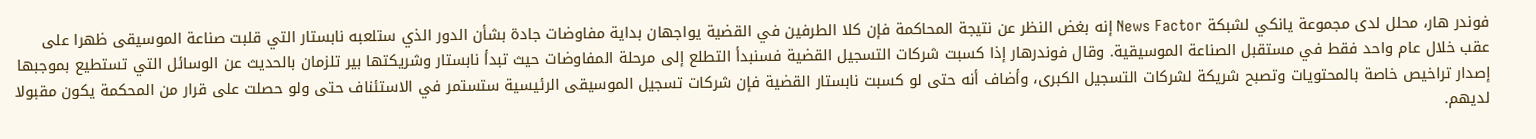فوندر هار، محلل لدى مجموعة يانكي لشبكة News Factor إنه بغض النظر عن نتيجة المحاكمة فإن كلا الطرفين في القضية يواجهان بداية مفاوضات جادة بشأن الدور الذي ستلعبه نابستار التي قلبت صناعة الموسيقى ظهرا على عقب خلال عام واحد فقط في مستقبل الصناعة الموسيقية. وقال فوندرهار إذا كسبت شركات التسجيل القضية فسنبدأ التطلع إلى مرحلة المفاوضات حيث تبدأ نابستار وشريكتها بير تلزمان بالحديث عن الوسائل التي تستطيع بموجبها إصدار تراخيص خاصة بالمحتويات وتصبح شريكة لشركات التسجيل الكبرى، وأضاف أنه حتى لو كسبت نابستار القضية فإن شركات تسجيل الموسيقى الرئيسية ستستمر في الاستئناف حتى ولو حصلت على قرار من المحكمة يكون مقبولا لديهم.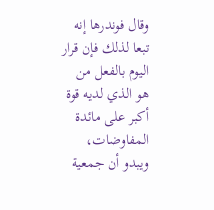وقال فوندرها إنه تبعا لذلك فإن قرار اليوم بالفعل من هو الذي لديه قوة أكبر على مائدة المفاوضات، ويبدو أن جمعية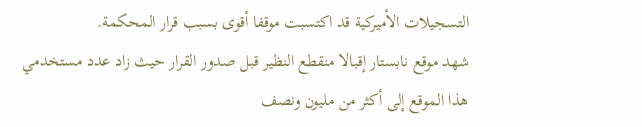التسجيلات الأميركية قد اكتسبت موقفا أقوى بسبب قرار المحكمة.
شهد موقع نابستار إقبالا منقطع النظير قبل صدور القرار حيث زاد عدد مستخدمي هذا الموقع إلى أكثر من مليون ونصف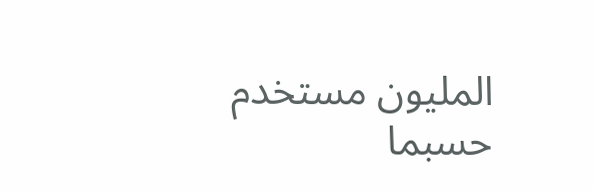المليون مستخدم حسبما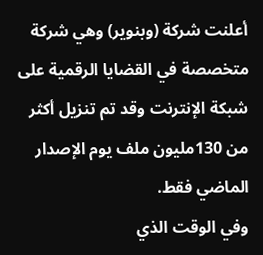أعلنت شركة (وبنوير) وهي شركة متخصصة في القضايا الرقمية على شبكة الإنترنت وقد تم تنزيل أكثر من 130مليون ملف يوم الإصدار الماضي فقط.
وفي الوقت الذي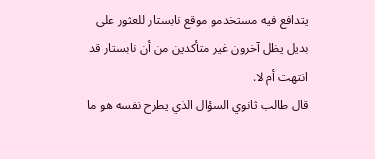يتدافع فيه مستخدمو موقع نابستار للعثور على بديل يظل آخرون غير متأكدين من أن نابستار قد انتهت أم لا.
قال طالب ثانوي السؤال الذي يطرح نفسه هو ما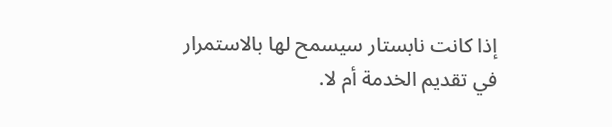إذا كانت نابستار سيسمح لها بالاستمرار في تقديم الخدمة أم لا.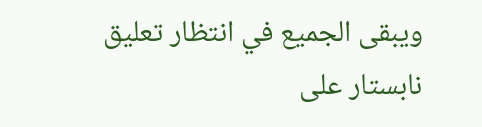ويبقى الجميع في انتظار تعليق نابستار على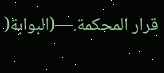قرار المحكمة.—(البوابة(